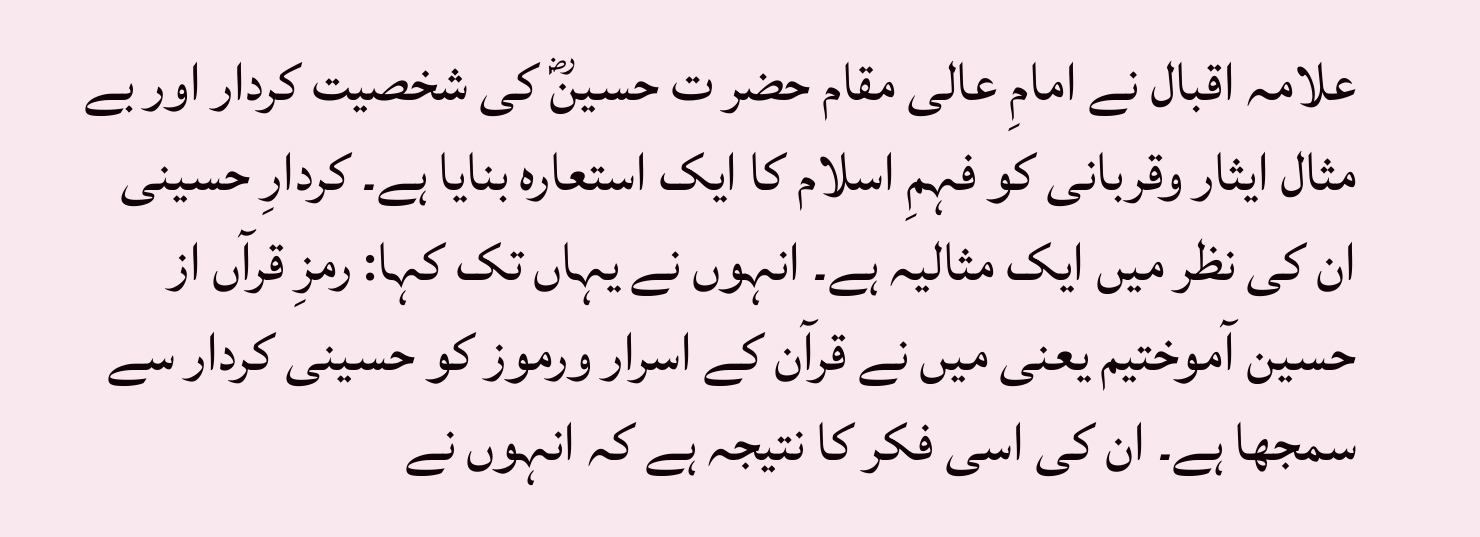علامہ اقبال نے امامِ عالی مقام حضر ت حسینؓ کی شخصیت کردار اور بے مثال ایثار وقربانی کو فہمِ اسلام کا ایک استعارہ بنایا ہے۔ کردارِ حسینی ان کی نظر میں ایک مثالیہ ہے۔ انہوں نے یہاں تک کہا: رمزِ قرآں از حسین آموختیم یعنی میں نے قرآن کے اسرار ورموز کو حسینی کردار سے سمجھا ہے۔ ان کی اسی فکر کا نتیجہ ہے کہ انہوں نے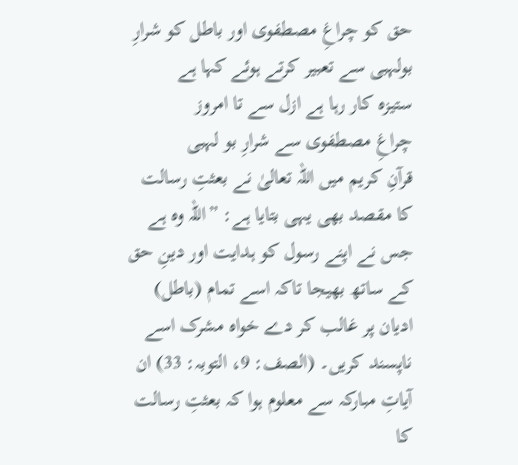حق کو چراغِ مصطفوی اور باطل کو شرارِ بولہبی سے تعبیر کرتے ہوئے کہا ہے
ستیزہ کار رہا ہے ازل سے تا امروز
چراغِ مصطفوی سے شرارِ بو لہبی
قرآنِ کریم میں اللہ تعالیٰ نے بعثتِ رسالت کا مقصد بھی یہی بتایا ہے: ”اللہ وہ ہے جس نے اپنے رسول کو ہدایت اور دینِ حق کے ساتھ بھیجا تاکہ اسے تمام (باطل) ادیان پر غالب کر دے خواہ مشرک اسے ناپسند کریں۔ (الصف: 9، التوبہ: 33) ان آیاتِ مبارکہ سے معلوم ہوا کہ بعثتِ رسالت کا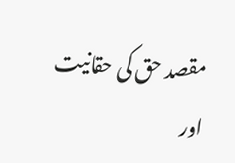مقصد حق کی حقانیت اور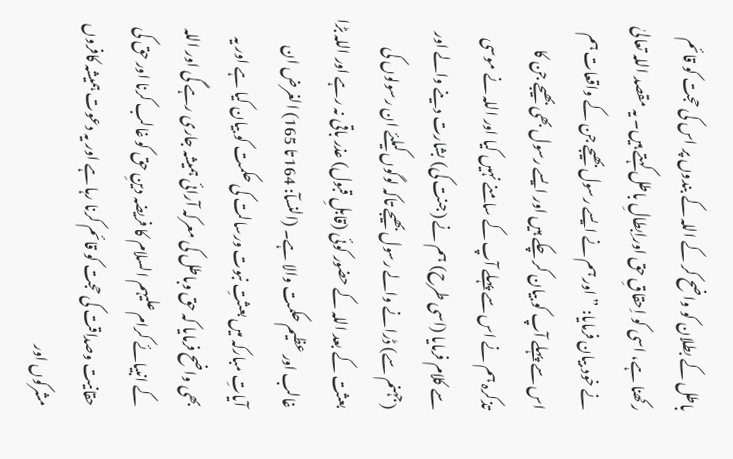باطل کے بطلان کو واضح کر کے اللہ کے بندوں پر اس کی حجت کو قائم رکھنا ہے، اسی کو اِحقاقِ حق اوراِبطالِ باطل کہتے ہیں۔ یہ مقصد اللہ تعالیٰ نے خود بیان فرمایا: ”اور ہم نے ایسے رسول بھیجے جن کے واقعات ہم اس سے پہلے آپ کو بیان کر چکے ہیں اور ایسے رسول بھی بھیجے جن کا تذکرہ ہم نے اس سے پہلے آپ کے سامنے نہیں کیا اور اللہ نے موسی سے کلام فرمایا (اسی طرح) ہم نے (جنت کی) بشارت دینے والے اور (جہنم سے) ڈرانے والے رسول بھیجے تاکہ لوگوں کیلئے ان رسولوں کی بعثت کے بعد اللہ کے حضور کوئی (قابلِ قبول) عذر باقی نہ رہے اور اللہ بڑا غالب اور عظیم حکمت والا ہے۔ (النسآ: 164 تا 165) الغرض ان آیاتِ مبارکہ میں بعثتِ نبوت ورسالت کی حکمت کو بیان کیا ہے اور یہ بھی واضح فرمایا کہ حق وباطل کی معرکہ آرائی ہمیشہ جاری رہے گی اور اللہ کے انبیائے کرام علیہم السلام کا فریضہ دینِ حق کو غالب کرنا اور حق کی حقانیت وصداقت کی حجت کو قائم کرنا رہا ہے اور یہ دعوت ہمیشہ کافروں مشرکوں اور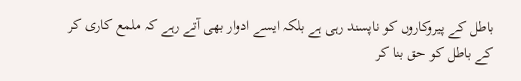باطل کے پیروکاروں کو ناپسند رہی ہے بلکہ ایسے ادوار بھی آتے رہے کہ ملمع کاری کر کے باطل کو حق بنا کر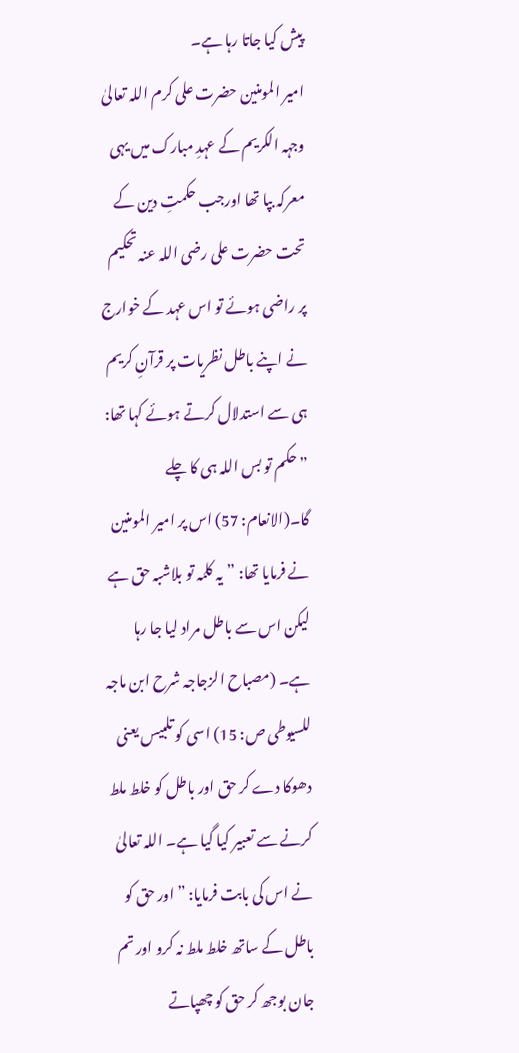پیش کیا جاتا رہا ہے۔
امیر المومنین حضرت علی کرم اللہ تعالیٰ وجہہ الکریم کے عہدِ مبارک میں یہی معرکہ بپا تھا اورجب حکمتِ دین کے تحت حضرت علی رضی اللہ عنہ تحکیم پر راضی ہوئے تو اس عہد کے خوارج نے اپنے باطل نظریات پر قرآنِ کریم ہی سے استدلال کرتے ہوئے کہا تھا: ”حکم تو بس اللہ ہی کا چلے گا۔(الانعام: 57) اس پر امیر المومنین نے فرمایا تھا: ”یہ کلمہ تو بلاشبہ حق ہے لیکن اس سے باطل مراد لیا جا رہا ہے۔ (مصباح الزجاجہ شرح ابن ماجہ للسیوطی ص: 15) اسی کو تلبیس یعنی دھوکا دے کر حق اور باطل کو خلط ملط کرنے سے تعبیر کیا گیا ہے۔ اللہ تعالیٰ نے اس کی بابت فرمایا: ”اور حق کو باطل کے ساتھ خلط ملط نہ کرو اور تم جان بوجھ کر حق کو چھپاتے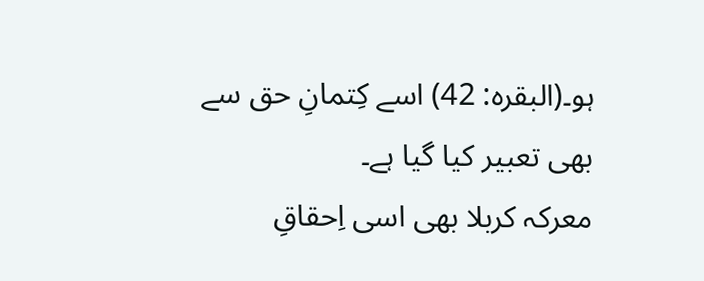ہو۔(البقرہ: 42) اسے کِتمانِ حق سے بھی تعبیر کیا گیا ہے۔
معرکہ کربلا بھی اسی اِحقاقِ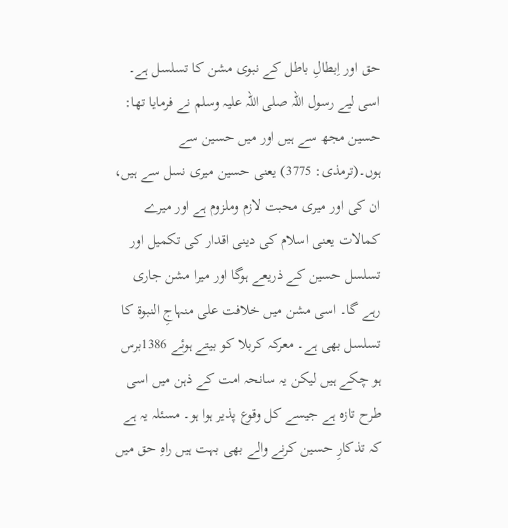حق اور اِبطالِ باطل کے نبوی مشن کا تسلسل ہے۔ اسی لیے رسول اللہ صلی اللہ علیہ وسلم نے فرمایا تھا: حسین مجھ سے ہیں اور میں حسین سے ہوں۔(ترمذی: 3775) یعنی حسین میری نسل سے ہیں، ان کی اور میری محبت لازم وملزوم ہے اور میرے کمالات یعنی اسلام کی دینی اقدار کی تکمیل اور تسلسل حسین کے ذریعے ہوگا اور میرا مشن جاری رہے گا۔ اسی مشن میں خلافت علی منہاجِ النبوة کا تسلسل بھی ہے۔ معرکہ کربلا کو بیتے ہوئے 1386برس ہو چکے ہیں لیکن یہ سانحہ امت کے ذہن میں اسی طرح تازہ ہے جیسے کل وقوع پذیر ہوا ہو۔ مسئلہ یہ ہے کہ تذکارِ حسین کرنے والے بھی بہت ہیں راہِ حق میں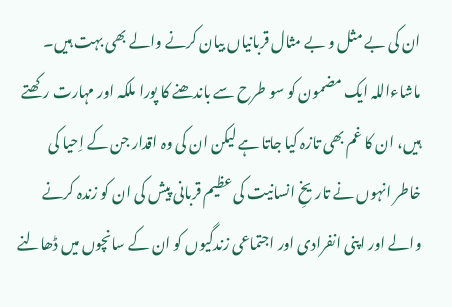ان کی بے مثل و بے مثال قربانیاں بیان کرنے والے بھی بہت ہیں۔ ماشاءاللہ ایک مضمون کو سو طرح سے باندھنے کا پورا ملکہ اور مہارت رکھتے ہیں، ان کا غم بھی تازہ کیا جاتا ہے لیکن ان کی وہ اقدار جن کے اِحیا کی خاطر انہوں نے تاریخِ انسانیت کی عظیم قربانی پیش کی ان کو زندہ کرنے والے اور اپنی انفرادی اور اجتماعی زندگیوں کو ان کے سانچوں میں ڈھالنے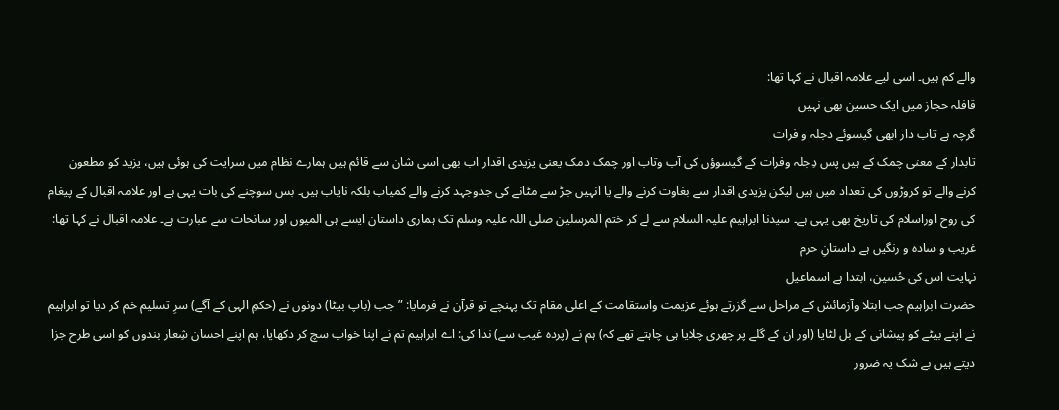والے کم ہیں۔ اسی لیے علامہ اقبال نے کہا تھا:
قافلہ حجاز میں ایک حسین بھی نہیں
گرچہ ہے تاب دار ابھی گیسوئے دجلہ و فرات
تابدار کے معنی چمک کے ہیں پس دِجلہ وفرات کے گیسوؤں کی آب وتاب اور چمک دمک یعنی یزیدی اقدار اب بھی اسی شان سے قائم ہیں ہمارے نظام میں سرایت کی ہوئی ہیں، یزید کو مطعون کرنے والے تو کروڑوں کی تعداد میں ہیں لیکن یزیدی اقدار سے بغاوت کرنے والے یا انہیں جڑ سے مٹانے کی جدوجہد کرنے والے کمیاب بلکہ نایاب ہیں۔ بس سوچنے کی بات یہی ہے اور علامہ اقبال کے پیغام کی روح اوراسلام کی تاریخ بھی یہی ہے۔ سیدنا ابراہیم علیہ السلام سے لے کر ختم المرسلین صلی اللہ علیہ وسلم تک ہماری داستان ایسے ہی المیوں اور سانحات سے عبارت ہے۔ علامہ اقبال نے کہا تھا:
غریب و سادہ و رنگیں ہے داستانِ حرم
نہایت اس کی حُسین، ابتدا ہے اسماعیل
حضرت ابراہیم جب ابتلا وآزمائش کے مراحل سے گزرتے ہوئے عزیمت واستقامت کے اعلی مقام تک پہنچے تو قرآن نے فرمایا: ”جب (باپ بیٹا) دونوں نے (حکمِ الہی کے آگے) سرِ تسلیم خم کر دیا تو ابراہیم نے اپنے بیٹے کو پیشانی کے بل لٹایا (اور ان کے گلے پر چھری چلایا ہی چاہتے تھے کہ) ہم نے (پردہ غیب سے) ندا کی: اے ابراہیم تم نے اپنا خواب سچ کر دکھایا، ہم اپنے احسان شِعار بندوں کو اسی طرح جزا دیتے ہیں بے شک یہ ضرور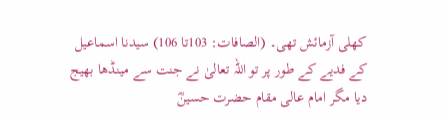کھلی آزمائش تھی۔ (الصافات: 103تا 106) سیدنا اسماعیل کے فدیے کے طور پر تو اللہ تعالیٰ نے جنت سے مینڈھا بھیج دیا مگر امام عالی مقام حضرت حسینؓ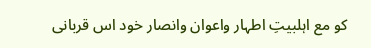کو مع اہلبیتِ اطہار واعوان وانصار خود اس قربانی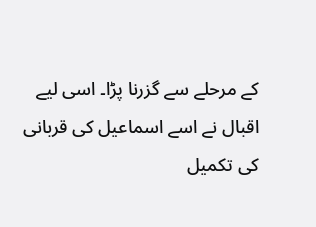کے مرحلے سے گزرنا پڑا۔ اسی لیے اقبال نے اسے اسماعیل کی قربانی کی تکمیل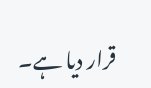قرار دیا ہے۔